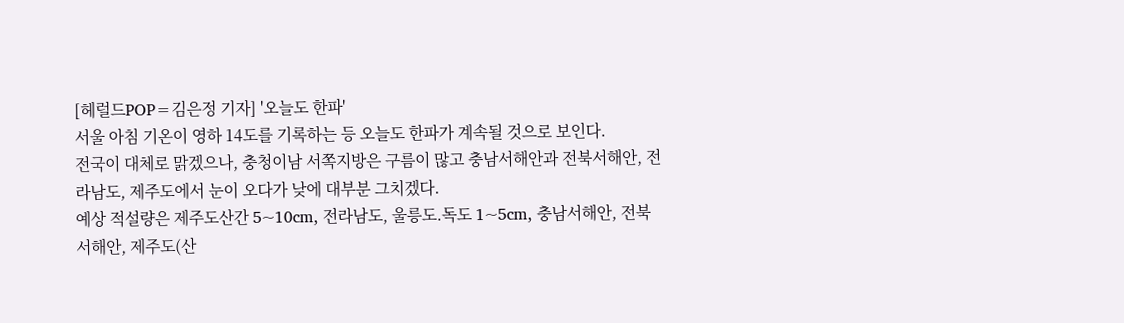[헤럴드POP=김은정 기자] '오늘도 한파'
서울 아침 기온이 영하 14도를 기록하는 등 오늘도 한파가 계속될 것으로 보인다.
전국이 대체로 맑겠으나, 충청이남 서쪽지방은 구름이 많고 충남서해안과 전북서해안, 전라남도, 제주도에서 눈이 오다가 낮에 대부분 그치겠다.
예상 적설량은 제주도산간 5~10cm, 전라남도, 울릉도.독도 1~5cm, 충남서해안, 전북서해안, 제주도(산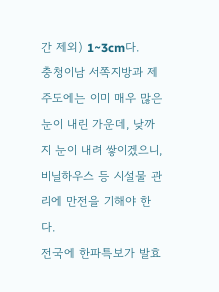간 제외) 1~3cm다.
충청이남 서쪽지방과 제주도에는 이미 매우 많은 눈이 내린 가운데, 낮까지 눈이 내려 쌓이겠으니, 비닐하우스 등 시설물 관리에 만전을 기해야 한다.
전국에 한파특보가 발효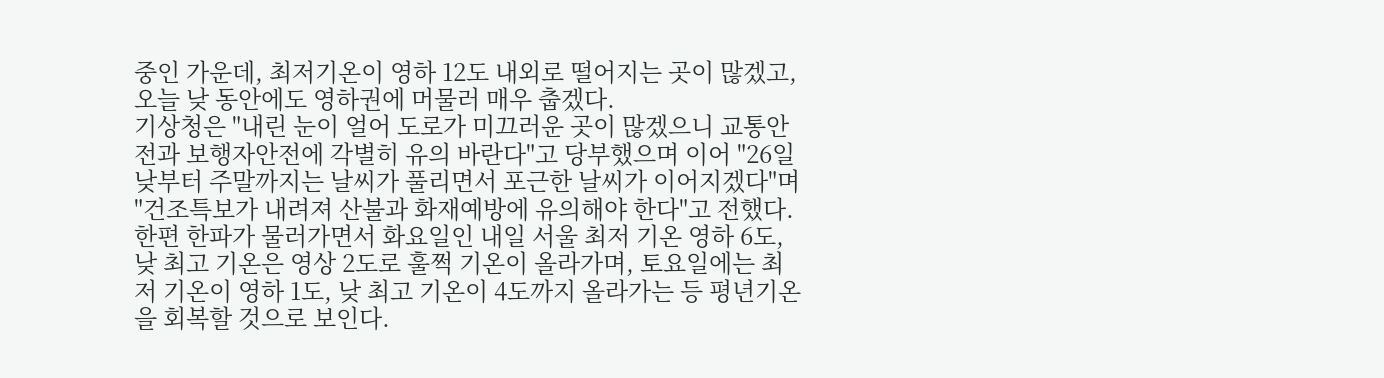중인 가운데, 최저기온이 영하 12도 내외로 떨어지는 곳이 많겠고, 오늘 낮 동안에도 영하권에 머물러 매우 춥겠다.
기상청은 "내린 눈이 얼어 도로가 미끄러운 곳이 많겠으니 교통안전과 보행자안전에 각별히 유의 바란다"고 당부했으며 이어 "26일 낮부터 주말까지는 날씨가 풀리면서 포근한 날씨가 이어지겠다"며 "건조특보가 내려져 산불과 화재예방에 유의해야 한다"고 전했다.
한편 한파가 물러가면서 화요일인 내일 서울 최저 기온 영하 6도, 낮 최고 기온은 영상 2도로 훌쩍 기온이 올라가며, 토요일에는 최저 기온이 영하 1도, 낮 최고 기온이 4도까지 올라가는 등 평년기온을 회복할 것으로 보인다.